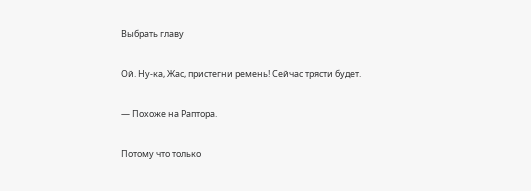Выбрать главу

Ой. Ну-ка, Жас, пристегни ремень! Сейчас трясти будет.

— Похоже на Раптора.

Потому что только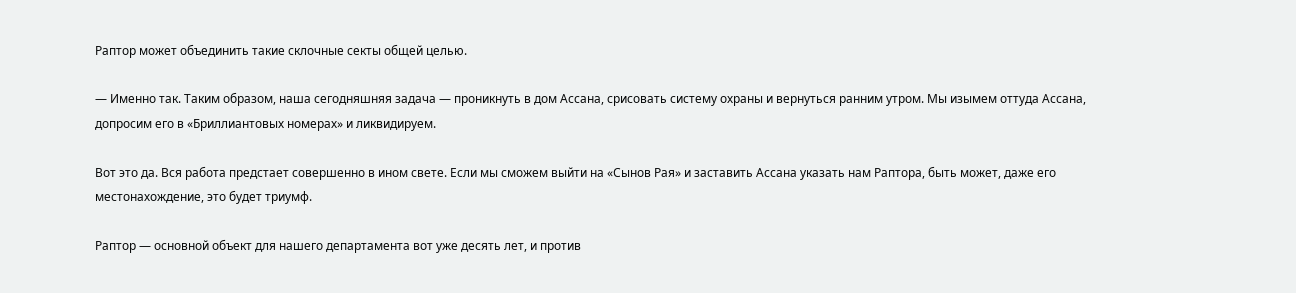Раптор может объединить такие склочные секты общей целью.

— Именно так. Таким образом, наша сегодняшняя задача — проникнуть в дом Ассана, срисовать систему охраны и вернуться ранним утром. Мы изымем оттуда Ассана, допросим его в «Бриллиантовых номерах» и ликвидируем.

Вот это да. Вся работа предстает совершенно в ином свете. Если мы сможем выйти на «Сынов Рая» и заставить Ассана указать нам Раптора, быть может, даже его местонахождение, это будет триумф.

Раптор — основной объект для нашего департамента вот уже десять лет, и против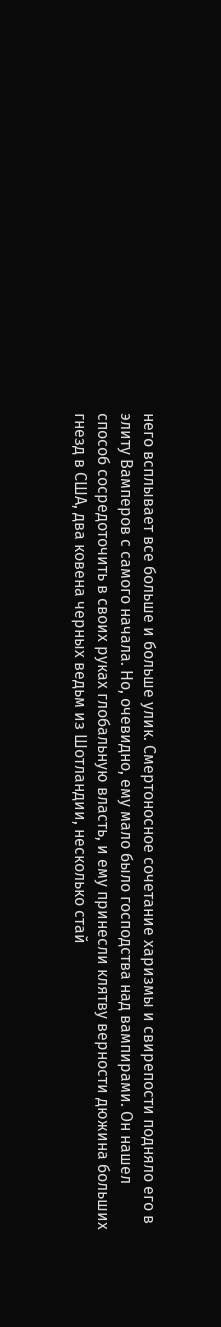него всплывает все больше и больше улик. Смертоносное сочетание харизмы и свирепости подняло его в элиту Вамперов с самого начала. Но, очевидно, ему мало было господства над вампирами. Он нашел способ сосредоточить в своих руках глобальную власть, и ему принесли клятву верности дюжина больших гнезд в США, два ковена черных ведьм из Шотландии, несколько стай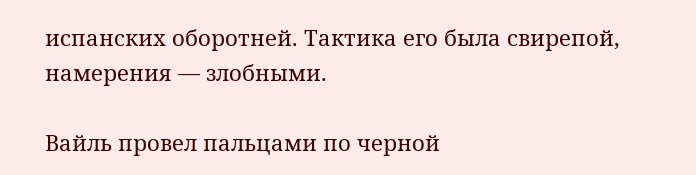испанских оборотней. Тактика его была свирепой, намерения — злобными.

Вайль провел пальцами по черной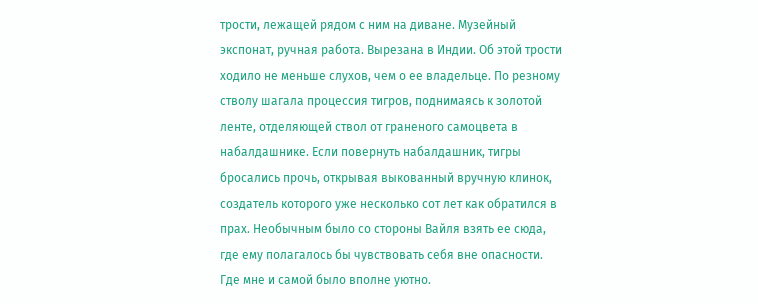трости, лежащей рядом с ним на диване. Музейный экспонат, ручная работа. Вырезана в Индии. Об этой трости ходило не меньше слухов, чем о ее владельце. По резному стволу шагала процессия тигров, поднимаясь к золотой ленте, отделяющей ствол от граненого самоцвета в набалдашнике. Если повернуть набалдашник, тигры бросались прочь, открывая выкованный вручную клинок, создатель которого уже несколько сот лет как обратился в прах. Необычным было со стороны Вайля взять ее сюда, где ему полагалось бы чувствовать себя вне опасности. Где мне и самой было вполне уютно.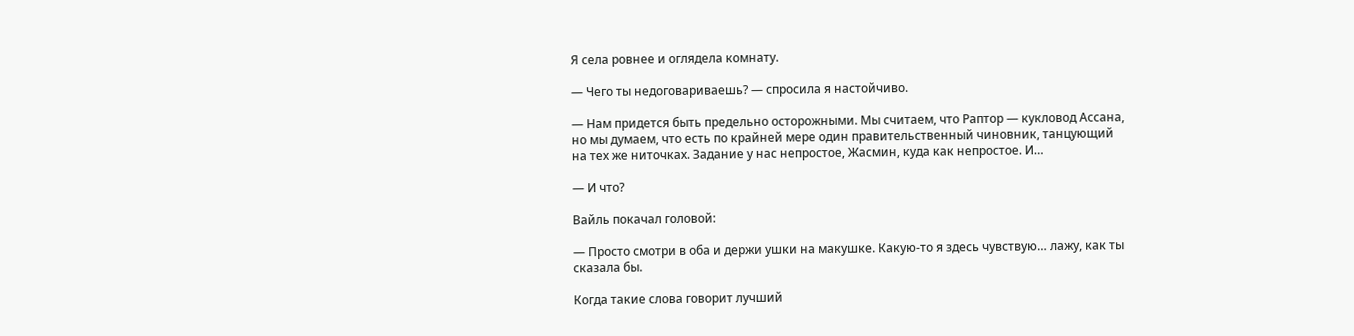Я села ровнее и оглядела комнату.

— Чего ты недоговариваешь? — спросила я настойчиво.

— Нам придется быть предельно осторожными. Мы считаем, что Раптор — кукловод Ассана, но мы думаем, что есть по крайней мере один правительственный чиновник, танцующий на тех же ниточках. Задание у нас непростое, Жасмин, куда как непростое. И…

— И что?

Вайль покачал головой:

— Просто смотри в оба и держи ушки на макушке. Какую-то я здесь чувствую… лажу, как ты сказала бы.

Когда такие слова говорит лучший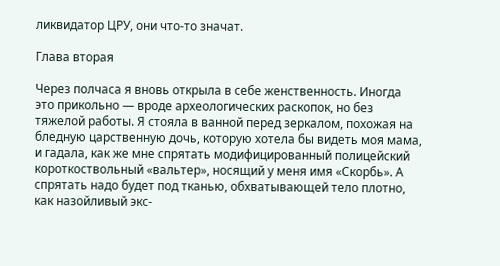ликвидатор ЦРУ, они что-то значат.

Глава вторая

Через полчаса я вновь открыла в себе женственность. Иногда это прикольно — вроде археологических раскопок, но без тяжелой работы. Я стояла в ванной перед зеркалом, похожая на бледную царственную дочь, которую хотела бы видеть моя мама, и гадала, как же мне спрятать модифицированный полицейский короткоствольный «вальтер», носящий у меня имя «Скорбь». А спрятать надо будет под тканью, обхватывающей тело плотно, как назойливый экс-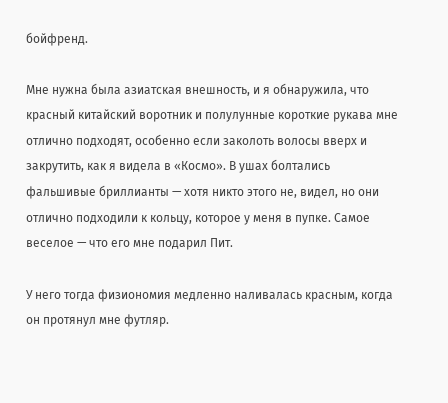бойфренд.

Мне нужна была азиатская внешность, и я обнаружила, что красный китайский воротник и полулунные короткие рукава мне отлично подходят, особенно если заколоть волосы вверх и закрутить, как я видела в «Космо». В ушах болтались фальшивые бриллианты — хотя никто этого не, видел, но они отлично подходили к кольцу, которое у меня в пупке. Самое веселое — что его мне подарил Пит.

У него тогда физиономия медленно наливалась красным, когда он протянул мне футляр.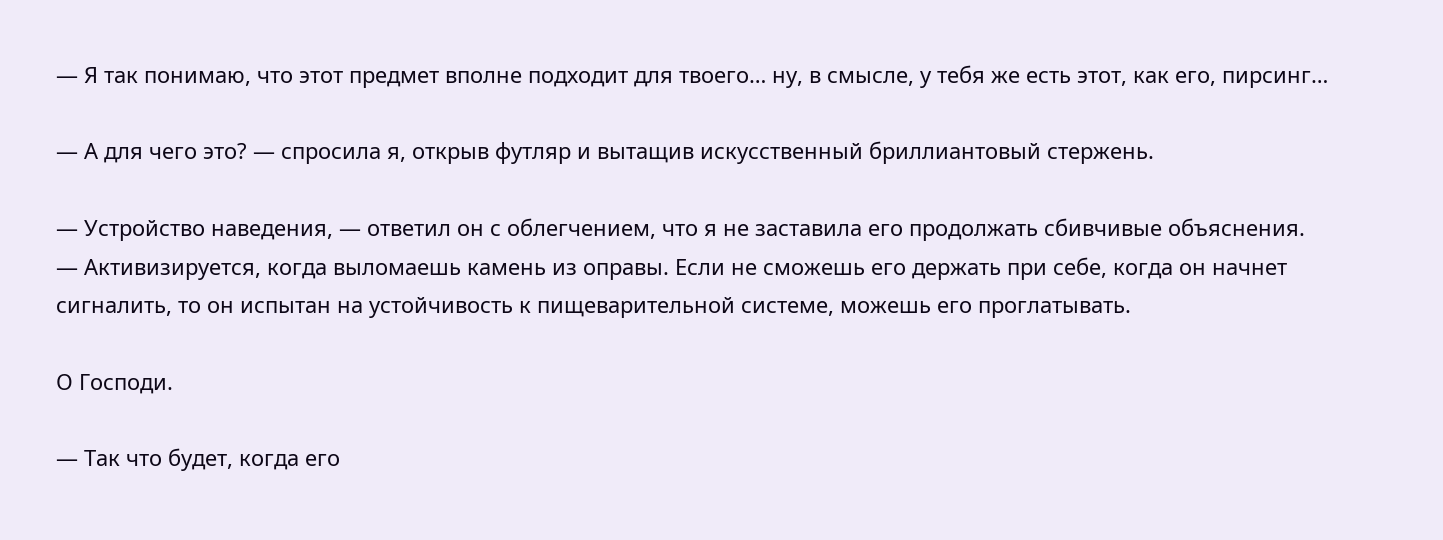— Я так понимаю, что этот предмет вполне подходит для твоего… ну, в смысле, у тебя же есть этот, как его, пирсинг…

— А для чего это? — спросила я, открыв футляр и вытащив искусственный бриллиантовый стержень.

— Устройство наведения, — ответил он с облегчением, что я не заставила его продолжать сбивчивые объяснения. — Активизируется, когда выломаешь камень из оправы. Если не сможешь его держать при себе, когда он начнет сигналить, то он испытан на устойчивость к пищеварительной системе, можешь его проглатывать.

О Господи.

— Так что будет, когда его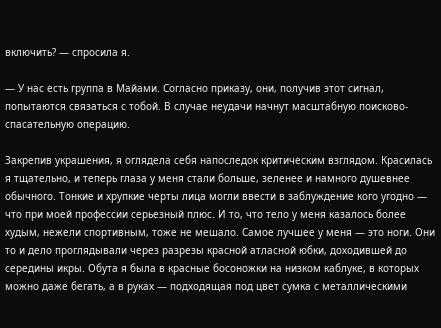включить? — спросила я.

— У нас есть группа в Майами. Согласно приказу, они, получив этот сигнал, попытаются связаться с тобой. В случае неудачи начнут масштабную поисково-спасательную операцию.

Закрепив украшения, я оглядела себя напоследок критическим взглядом. Красилась я тщательно, и теперь глаза у меня стали больше, зеленее и намного душевнее обычного. Тонкие и хрупкие черты лица могли ввести в заблуждение кого угодно — что при моей профессии серьезный плюс. И то, что тело у меня казалось более худым, нежели спортивным, тоже не мешало. Самое лучшее у меня — это ноги. Они то и дело проглядывали через разрезы красной атласной юбки, доходившей до середины икры. Обута я была в красные босоножки на низком каблуке, в которых можно даже бегать, а в руках — подходящая под цвет сумка с металлическими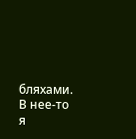бляхами. В нее-то я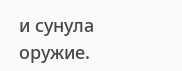и сунула оружие.